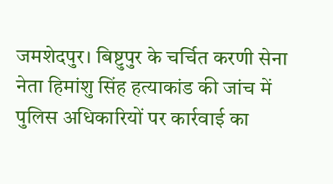जमशेदपुर। बिष्टुपुर के चर्चित करणी सेना नेता हिमांशु सिंह हत्याकांड की जांच में पुलिस अधिकारियों पर कार्रवाई का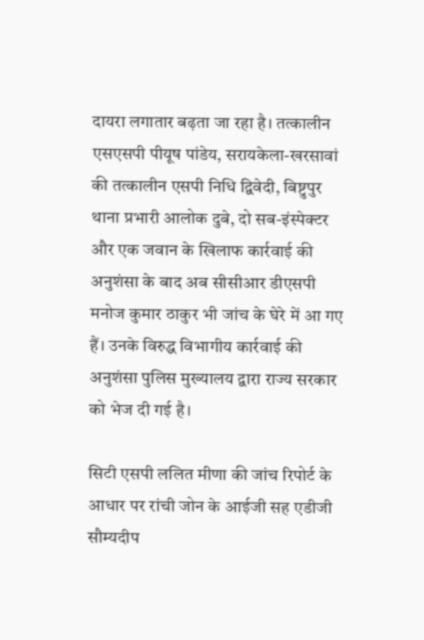दायरा लगातार बढ़ता जा रहा है। तत्कालीन एसएसपी पीयूष पांडेय, सरायकेला-खरसावां की तत्कालीन एसपी निधि द्विवेदी, बिष्टुपुर थाना प्रभारी आलोक दुबे, दो सब-इंस्पेक्टर और एक जवान के खिलाफ कार्रवाई की अनुशंसा के बाद अब सीसीआर डीएसपी मनोज कुमार ठाकुर भी जांच के घेरे में आ गए हैं। उनके विरुद्ध विभागीय कार्रवाई की अनुशंसा पुलिस मुख्यालय द्वारा राज्य सरकार को भेज दी गई है।

सिटी एसपी ललित मीणा की जांच रिपोर्ट के आधार पर रांची जोन के आईजी सह एडीजी सौम्यदीप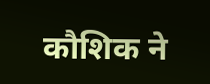कौशिक ने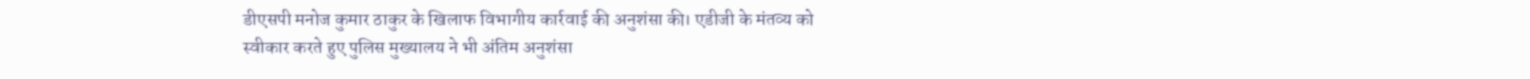डीएसपी मनोज कुमार ठाकुर के खिलाफ विभागीय कार्रवाई की अनुशंसा की। एडीजी के मंतव्य को स्वीकार करते हुए पुलिस मुख्यालय ने भी अंतिम अनुशंसा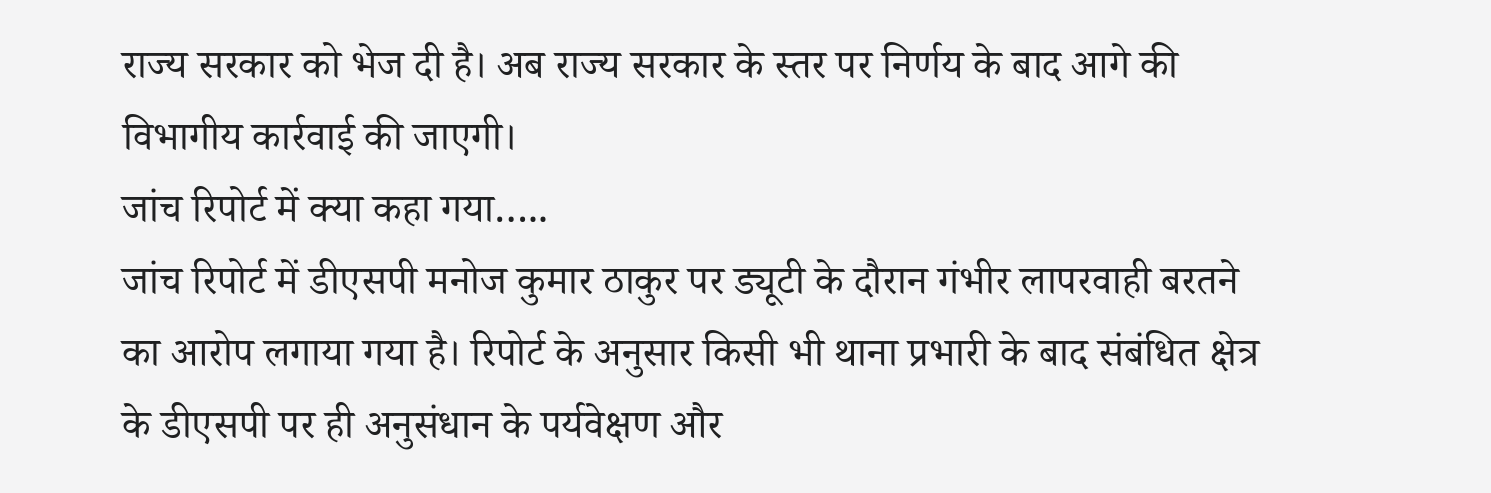राज्य सरकार को भेज दी है। अब राज्य सरकार के स्तर पर निर्णय के बाद आगे की विभागीय कार्रवाई की जाएगी।
जांच रिपोर्ट में क्या कहा गया…..
जांच रिपोर्ट में डीएसपी मनोज कुमार ठाकुर पर ड्यूटी के दौरान गंभीर लापरवाही बरतने का आरोप लगाया गया है। रिपोर्ट के अनुसार किसी भी थाना प्रभारी के बाद संबंधित क्षेत्र के डीएसपी पर ही अनुसंधान के पर्यवेक्षण और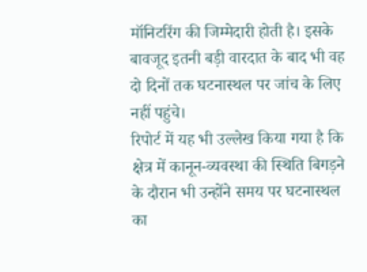मॉनिटरिंग की जिम्मेदारी होती है। इसके बावजूद इतनी बड़ी वारदात के बाद भी वह दो दिनों तक घटनास्थल पर जांच के लिए नहीं पहुंचे।
रिपोर्ट में यह भी उल्लेख किया गया है कि क्षेत्र में कानून-व्यवस्था की स्थिति बिगड़ने के दौरान भी उन्होंने समय पर घटनास्थल का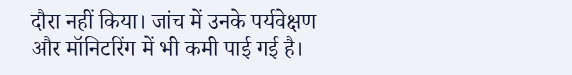दौरा नहीं किया। जांच में उनके पर्यवेक्षण और मॉनिटरिंग में भी कमी पाई गई है।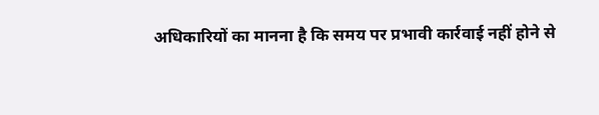अधिकारियों का मानना है कि समय पर प्रभावी कार्रवाई नहीं होने से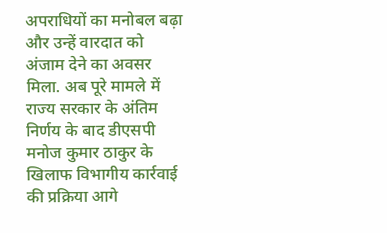अपराधियों का मनोबल बढ़ा और उन्हें वारदात को अंजाम देने का अवसर मिला. अब पूरे मामले में राज्य सरकार के अंतिम निर्णय के बाद डीएसपी मनोज कुमार ठाकुर के खिलाफ विभागीय कार्रवाई की प्रक्रिया आगे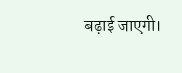बढ़ाई जाएगी।